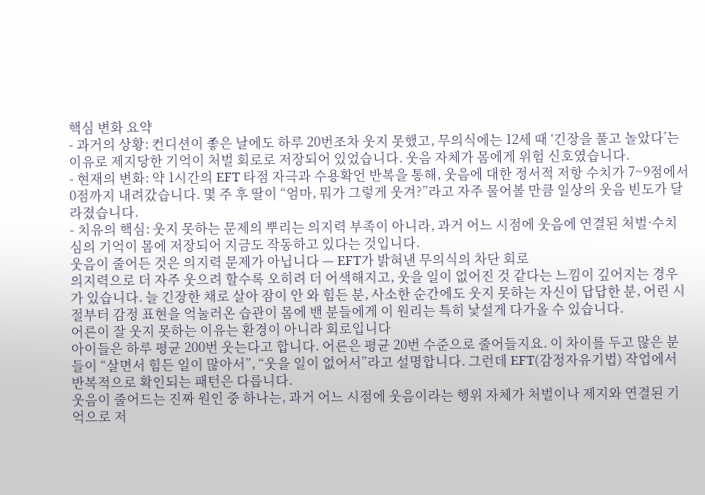핵심 변화 요약
- 과거의 상황: 컨디션이 좋은 날에도 하루 20번조차 웃지 못했고, 무의식에는 12세 때 ‘긴장을 풀고 놀았다’는 이유로 제지당한 기억이 처벌 회로로 저장되어 있었습니다. 웃음 자체가 몸에게 위험 신호였습니다.
- 현재의 변화: 약 1시간의 EFT 타점 자극과 수용확언 반복을 통해, 웃음에 대한 정서적 저항 수치가 7~9점에서 0점까지 내려갔습니다. 몇 주 후 딸이 “엄마, 뭐가 그렇게 웃겨?”라고 자주 물어볼 만큼 일상의 웃음 빈도가 달라졌습니다.
- 치유의 핵심: 웃지 못하는 문제의 뿌리는 의지력 부족이 아니라, 과거 어느 시점에 웃음에 연결된 처벌·수치심의 기억이 몸에 저장되어 지금도 작동하고 있다는 것입니다.
웃음이 줄어든 것은 의지력 문제가 아닙니다 — EFT가 밝혀낸 무의식의 차단 회로
의지력으로 더 자주 웃으려 할수록 오히려 더 어색해지고, 웃을 일이 없어진 것 같다는 느낌이 깊어지는 경우가 있습니다. 늘 긴장한 채로 살아 잠이 안 와 힘든 분, 사소한 순간에도 웃지 못하는 자신이 답답한 분, 어린 시절부터 감정 표현을 억눌러온 습관이 몸에 밴 분들에게 이 원리는 특히 낯설게 다가올 수 있습니다.
어른이 잘 웃지 못하는 이유는 환경이 아니라 회로입니다
아이들은 하루 평균 200번 웃는다고 합니다. 어른은 평균 20번 수준으로 줄어들지요. 이 차이를 두고 많은 분들이 “살면서 힘든 일이 많아서”, “웃을 일이 없어서”라고 설명합니다. 그런데 EFT(감정자유기법) 작업에서 반복적으로 확인되는 패턴은 다릅니다.
웃음이 줄어드는 진짜 원인 중 하나는, 과거 어느 시점에 웃음이라는 행위 자체가 처벌이나 제지와 연결된 기억으로 저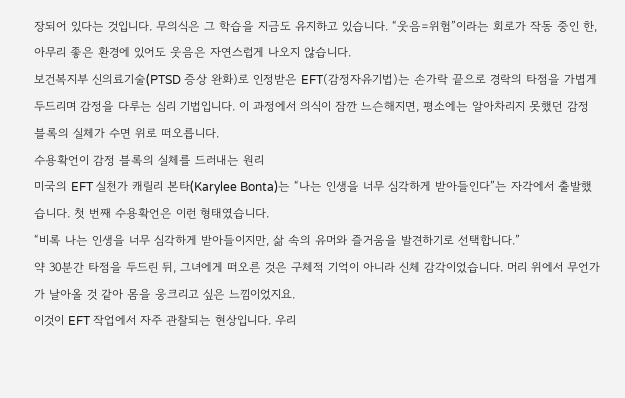장되어 있다는 것입니다. 무의식은 그 학습을 지금도 유지하고 있습니다. “웃음=위험”이라는 회로가 작동 중인 한, 아무리 좋은 환경에 있어도 웃음은 자연스럽게 나오지 않습니다.
보건복지부 신의료기술(PTSD 증상 완화)로 인정받은 EFT(감정자유기법)는 손가락 끝으로 경락의 타점을 가볍게 두드리며 감정을 다루는 심리 기법입니다. 이 과정에서 의식이 잠깐 느슨해지면, 평소에는 알아차리지 못했던 감정 블록의 실체가 수면 위로 떠오릅니다.
수용확언이 감정 블록의 실체를 드러내는 원리
미국의 EFT 실천가 캐릴리 본타(Karylee Bonta)는 “나는 인생을 너무 심각하게 받아들인다”는 자각에서 출발했습니다. 첫 번째 수용확언은 이런 형태였습니다.
“비록 나는 인생을 너무 심각하게 받아들이지만, 삶 속의 유머와 즐거움을 발견하기로 선택합니다.”
약 30분간 타점을 두드린 뒤, 그녀에게 떠오른 것은 구체적 기억이 아니라 신체 감각이었습니다. 머리 위에서 무언가가 날아올 것 같아 몸을 웅크리고 싶은 느낌이었지요.
이것이 EFT 작업에서 자주 관찰되는 현상입니다. 우리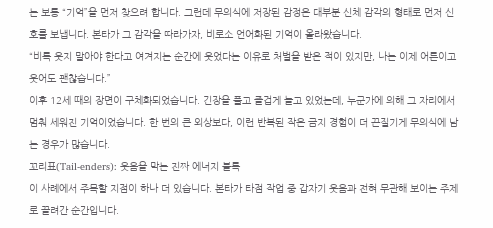는 보통 “기억”을 먼저 찾으려 합니다. 그런데 무의식에 저장된 감정은 대부분 신체 감각의 형태로 먼저 신호를 보냅니다. 본타가 그 감각을 따라가자, 비로소 언어화된 기억이 올라왔습니다.
“비록 웃지 말아야 한다고 여겨지는 순간에 웃었다는 이유로 처벌을 받은 적이 있지만, 나는 이제 어른이고 웃어도 괜찮습니다.”
이후 12세 때의 장면이 구체화되었습니다. 긴장을 풀고 즐겁게 놀고 있었는데, 누군가에 의해 그 자리에서 멈춰 세워진 기억이었습니다. 한 번의 큰 외상보다, 이런 반복된 작은 금지 경험이 더 끈질기게 무의식에 남는 경우가 많습니다.
꼬리표(Tail-enders): 웃음을 막는 진짜 에너지 블록
이 사례에서 주목할 지점이 하나 더 있습니다. 본타가 타점 작업 중 갑자기 웃음과 전혀 무관해 보이는 주제로 끌려간 순간입니다.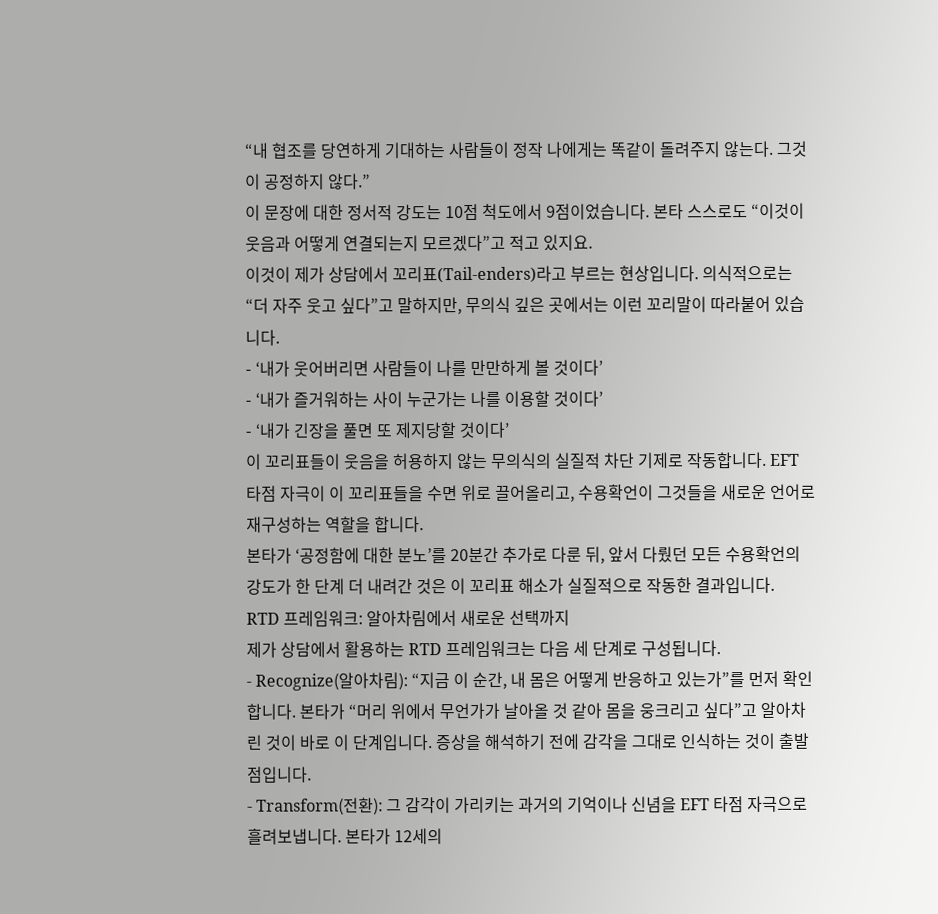“내 협조를 당연하게 기대하는 사람들이 정작 나에게는 똑같이 돌려주지 않는다. 그것이 공정하지 않다.”
이 문장에 대한 정서적 강도는 10점 척도에서 9점이었습니다. 본타 스스로도 “이것이 웃음과 어떻게 연결되는지 모르겠다”고 적고 있지요.
이것이 제가 상담에서 꼬리표(Tail-enders)라고 부르는 현상입니다. 의식적으로는 “더 자주 웃고 싶다”고 말하지만, 무의식 깊은 곳에서는 이런 꼬리말이 따라붙어 있습니다.
- ‘내가 웃어버리면 사람들이 나를 만만하게 볼 것이다’
- ‘내가 즐거워하는 사이 누군가는 나를 이용할 것이다’
- ‘내가 긴장을 풀면 또 제지당할 것이다’
이 꼬리표들이 웃음을 허용하지 않는 무의식의 실질적 차단 기제로 작동합니다. EFT 타점 자극이 이 꼬리표들을 수면 위로 끌어올리고, 수용확언이 그것들을 새로운 언어로 재구성하는 역할을 합니다.
본타가 ‘공정함에 대한 분노’를 20분간 추가로 다룬 뒤, 앞서 다뤘던 모든 수용확언의 강도가 한 단계 더 내려간 것은 이 꼬리표 해소가 실질적으로 작동한 결과입니다.
RTD 프레임워크: 알아차림에서 새로운 선택까지
제가 상담에서 활용하는 RTD 프레임워크는 다음 세 단계로 구성됩니다.
- Recognize(알아차림): “지금 이 순간, 내 몸은 어떻게 반응하고 있는가”를 먼저 확인합니다. 본타가 “머리 위에서 무언가가 날아올 것 같아 몸을 웅크리고 싶다”고 알아차린 것이 바로 이 단계입니다. 증상을 해석하기 전에 감각을 그대로 인식하는 것이 출발점입니다.
- Transform(전환): 그 감각이 가리키는 과거의 기억이나 신념을 EFT 타점 자극으로 흘려보냅니다. 본타가 12세의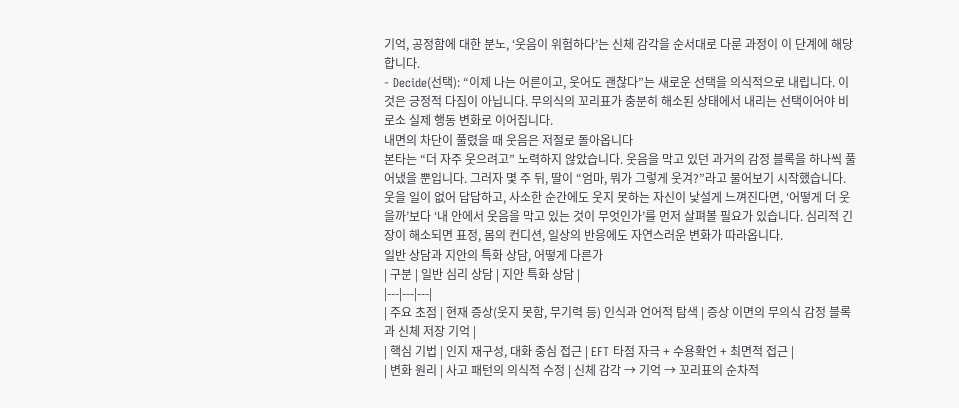기억, 공정함에 대한 분노, ‘웃음이 위험하다’는 신체 감각을 순서대로 다룬 과정이 이 단계에 해당합니다.
- Decide(선택): “이제 나는 어른이고, 웃어도 괜찮다”는 새로운 선택을 의식적으로 내립니다. 이것은 긍정적 다짐이 아닙니다. 무의식의 꼬리표가 충분히 해소된 상태에서 내리는 선택이어야 비로소 실제 행동 변화로 이어집니다.
내면의 차단이 풀렸을 때 웃음은 저절로 돌아옵니다
본타는 “더 자주 웃으려고” 노력하지 않았습니다. 웃음을 막고 있던 과거의 감정 블록을 하나씩 풀어냈을 뿐입니다. 그러자 몇 주 뒤, 딸이 “엄마, 뭐가 그렇게 웃겨?”라고 물어보기 시작했습니다.
웃을 일이 없어 답답하고, 사소한 순간에도 웃지 못하는 자신이 낯설게 느껴진다면, ‘어떻게 더 웃을까’보다 ‘내 안에서 웃음을 막고 있는 것이 무엇인가’를 먼저 살펴볼 필요가 있습니다. 심리적 긴장이 해소되면 표정, 몸의 컨디션, 일상의 반응에도 자연스러운 변화가 따라옵니다.
일반 상담과 지안의 특화 상담, 어떻게 다른가
| 구분 | 일반 심리 상담 | 지안 특화 상담 |
|---|---|---|
| 주요 초점 | 현재 증상(웃지 못함, 무기력 등) 인식과 언어적 탐색 | 증상 이면의 무의식 감정 블록과 신체 저장 기억 |
| 핵심 기법 | 인지 재구성, 대화 중심 접근 | EFT 타점 자극 + 수용확언 + 최면적 접근 |
| 변화 원리 | 사고 패턴의 의식적 수정 | 신체 감각 → 기억 → 꼬리표의 순차적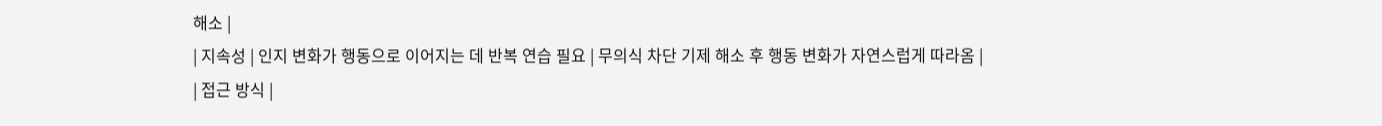해소 |
| 지속성 | 인지 변화가 행동으로 이어지는 데 반복 연습 필요 | 무의식 차단 기제 해소 후 행동 변화가 자연스럽게 따라옴 |
| 접근 방식 |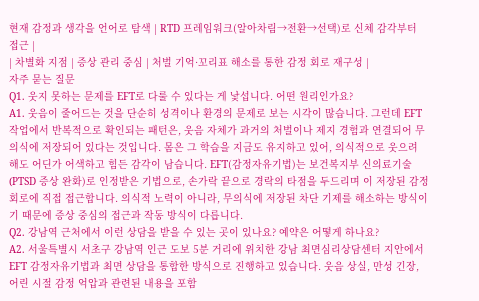현재 감정과 생각을 언어로 탐색 | RTD 프레임워크(알아차림→전환→선택)로 신체 감각부터 접근 |
| 차별화 지점 | 증상 관리 중심 | 처벌 기억·꼬리표 해소를 통한 감정 회로 재구성 |
자주 묻는 질문
Q1. 웃지 못하는 문제를 EFT로 다룰 수 있다는 게 낯섭니다. 어떤 원리인가요?
A1. 웃음이 줄어드는 것을 단순히 성격이나 환경의 문제로 보는 시각이 많습니다. 그런데 EFT 작업에서 반복적으로 확인되는 패턴은, 웃음 자체가 과거의 처벌이나 제지 경험과 연결되어 무의식에 저장되어 있다는 것입니다. 몸은 그 학습을 지금도 유지하고 있어, 의식적으로 웃으려 해도 어딘가 어색하고 힘든 감각이 남습니다. EFT(감정자유기법)는 보건복지부 신의료기술(PTSD 증상 완화)로 인정받은 기법으로, 손가락 끝으로 경락의 타점을 두드리며 이 저장된 감정 회로에 직접 접근합니다. 의식적 노력이 아니라, 무의식에 저장된 차단 기제를 해소하는 방식이기 때문에 증상 중심의 접근과 작동 방식이 다릅니다.
Q2. 강남역 근처에서 이런 상담을 받을 수 있는 곳이 있나요? 예약은 어떻게 하나요?
A2. 서울특별시 서초구 강남역 인근 도보 5분 거리에 위치한 강남 최면심리상담센터 지안에서 EFT 감정자유기법과 최면 상담을 통합한 방식으로 진행하고 있습니다. 웃음 상실, 만성 긴장, 어린 시절 감정 억압과 관련된 내용을 포함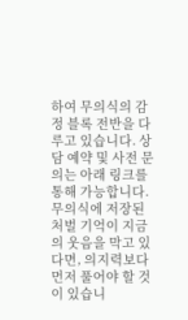하여 무의식의 감정 블록 전반을 다루고 있습니다. 상담 예약 및 사전 문의는 아래 링크를 통해 가능합니다.
무의식에 저장된 처벌 기억이 지금의 웃음을 막고 있다면, 의지력보다 먼저 풀어야 할 것이 있습니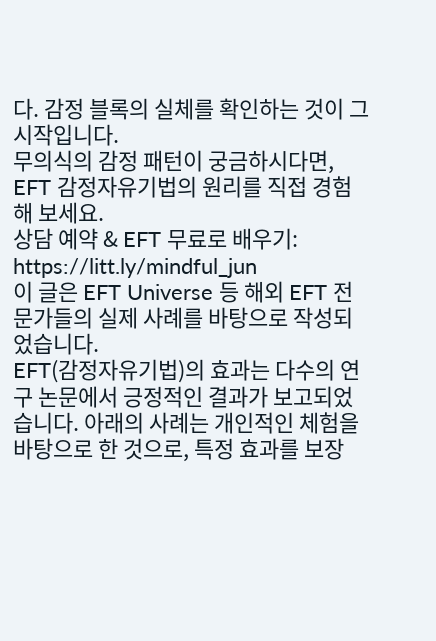다. 감정 블록의 실체를 확인하는 것이 그 시작입니다.
무의식의 감정 패턴이 궁금하시다면, EFT 감정자유기법의 원리를 직접 경험해 보세요.
상담 예약 & EFT 무료로 배우기: https://litt.ly/mindful_jun
이 글은 EFT Universe 등 해외 EFT 전문가들의 실제 사례를 바탕으로 작성되었습니다.
EFT(감정자유기법)의 효과는 다수의 연구 논문에서 긍정적인 결과가 보고되었습니다. 아래의 사례는 개인적인 체험을 바탕으로 한 것으로, 특정 효과를 보장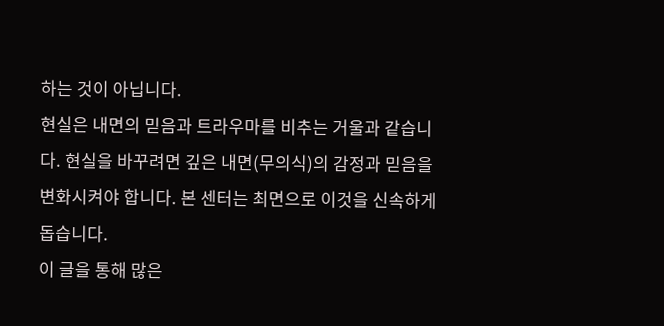하는 것이 아닙니다.
현실은 내면의 믿음과 트라우마를 비추는 거울과 같습니다. 현실을 바꾸려면 깊은 내면(무의식)의 감정과 믿음을 변화시켜야 합니다. 본 센터는 최면으로 이것을 신속하게 돕습니다.
이 글을 통해 많은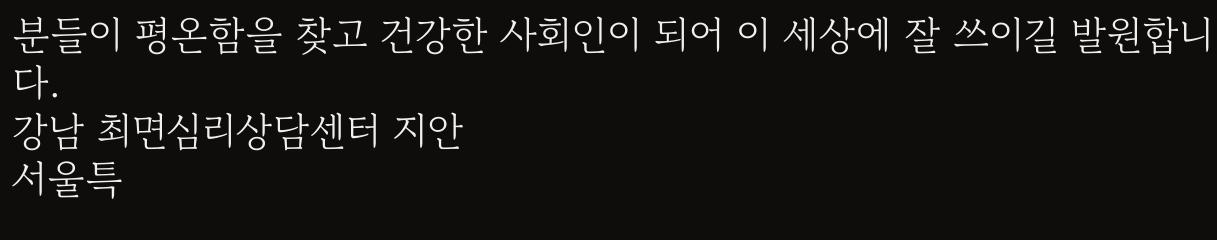분들이 평온함을 찾고 건강한 사회인이 되어 이 세상에 잘 쓰이길 발원합니다.
강남 최면심리상담센터 지안
서울특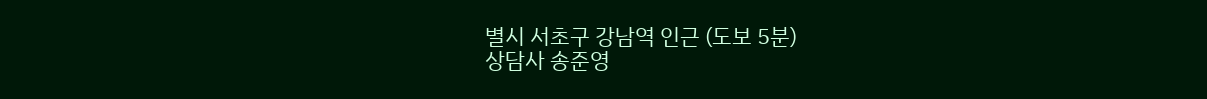별시 서초구 강남역 인근 (도보 5분)
상담사 송준영